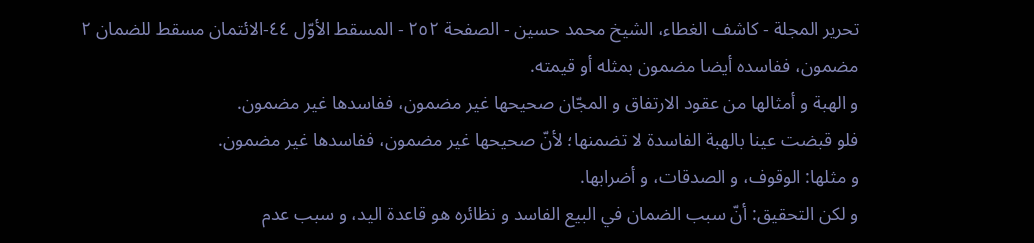تحرير المجلة - كاشف الغطاء، الشيخ محمد حسين - الصفحة ٢٥٢ - المسقط الأوّل ٤٤-الائتمان مسقط للضمان ٢
مضمون، ففاسده أيضا مضمون بمثله أو قيمته.
و الهبة و أمثالها من عقود الارتفاق و المجّان صحيحها غير مضمون، ففاسدها غير مضمون.
فلو قبضت عينا بالهبة الفاسدة لا تضمنها؛ لأنّ صحيحها غير مضمون، ففاسدها غير مضمون.
و مثلها: الوقوف، و الصدقات، و أضرابها.
و لكن التحقيق: أنّ سبب الضمان في البيع الفاسد و نظائره هو قاعدة اليد، و سبب عدم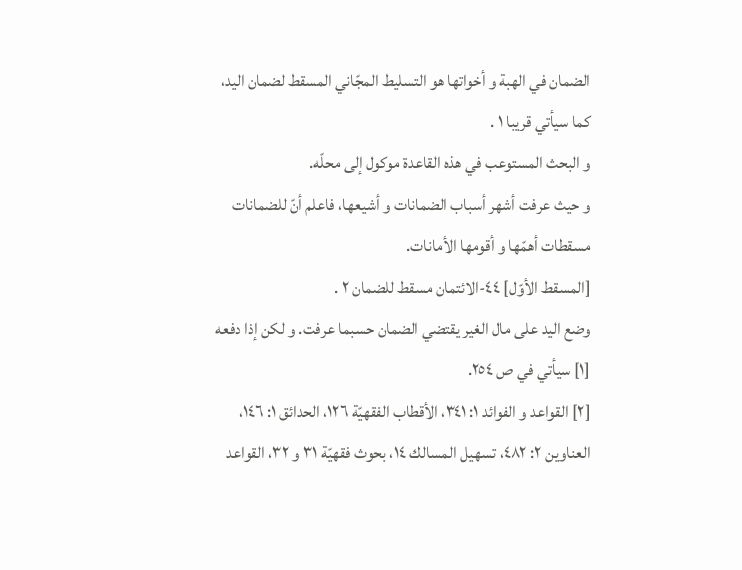الضمان في الهبة و أخواتها هو التسليط المجّاني المسقط لضمان اليد، كما سيأتي قريبا ١ .
و البحث المستوعب في هذه القاعدة موكول إلى محلّه.
و حيث عرفت أشهر أسباب الضمانات و أشيعها، فاعلم أنّ للضمانات مسقطات أهمّها و أقومها الأمانات.
[المسقط الأوّل] ٤٤-الائتمان مسقط للضمان ٢ .
وضع اليد على مال الغير يقتضي الضمان حسبما عرفت. و لكن إذا دفعه
[١] سيأتي في ص ٢٥٤.
[٢] القواعد و الفوائد ١: ٣٤١، الأقطاب الفقهيّة ١٢٦، الحدائق ١: ١٤٦، العناوين ٢: ٤٨٢، تسهيل المسالك ١٤، بحوث فقهيّة ٣١ و ٣٢، القواعد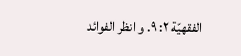الفقهيّة ٢: ٩. و انظر الفوائد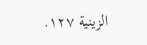الزينية ١٢٧.